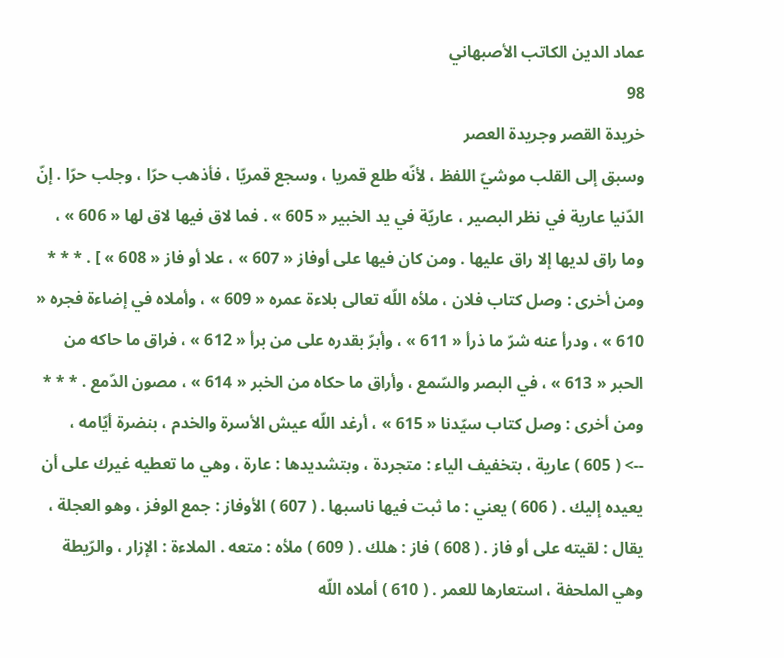عماد الدين الكاتب الأصبهاني
98
خريدة القصر وجريدة العصر
وسبق إلى القلب موشيّ اللفظ ، لأنّه طلع قمريا ، وسجع قمريّا ، فأذهب حرّا ، وجلب حرّا . إنّ الدّنيا عارية في نظر البصير ، عاريّة في يد الخبير « 605 » . فما لاق فيها لاق لها « 606 » ، وما راق لديها إلا راق عليها . ومن كان فيها على أوفاز « 607 » ، علا أو فاز « 608 » ] . * * * ومن أخرى : وصل كتاب فلان ، ملأه اللّه تعالى بلاءة عمره « 609 » ، وأملاه في إضاءة فجره « 610 » ، ودرأ عنه شرّ ما ذرأ « 611 » ، وأبرّ بقدره على من برأ « 612 » ، فراق ما حاكه من الحبر « 613 » ، في البصر والسّمع ، وأراق ما حكاه من الخبر « 614 » ، مصون الدّمع . * * * ومن أخرى : وصل كتاب سيّدنا « 615 » ، أرغد اللّه عيش الأسرة والخدم ، بنضرة أيّامه ،
--> ( 605 ) عارية ، بتخفيف الياء : متجردة ، وبتشديدها : عارة ، وهي ما تعطيه غيرك على أن يعيده إليك . ( 606 ) يعني : ما ثبت فيها ناسبها . ( 607 ) الأوفاز : جمع الوفز ، وهو العجلة ، يقال : لقيته على أو فاز . ( 608 ) فاز : هلك . ( 609 ) ملأه : متعه . الملاءة : الإزار ، والرّيطة وهي الملحفة ، استعارها للعمر . ( 610 ) أملاه اللّه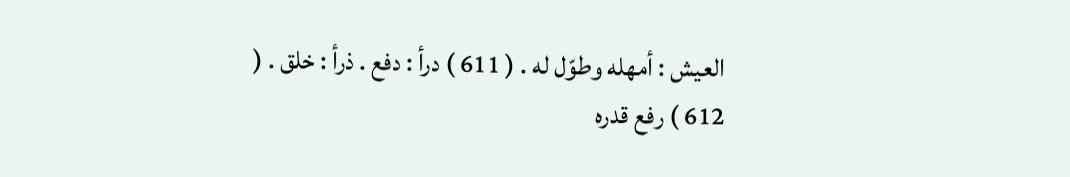العيش : أمهله وطوّل له . ( 611 ) درأ : دفع . ذرأ : خلق . ( 612 ) رفع قدره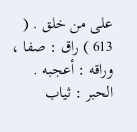على من خلق . ( 613 ) راق : صفا ، وراقه : أعجبه . الحبر : ثياب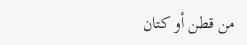من قطن أو كتان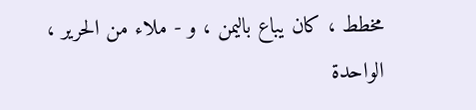مخطط ، كان يباع باليمن ، و - ملاء من الحرير ، الواحدة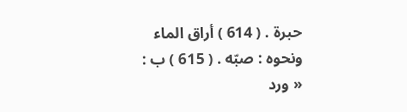حبرة . ( 614 ) أراق الماء ونحوه : صبّه . ( 615 ) ب : « ورد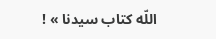اللّه كتاب سيدنا » !